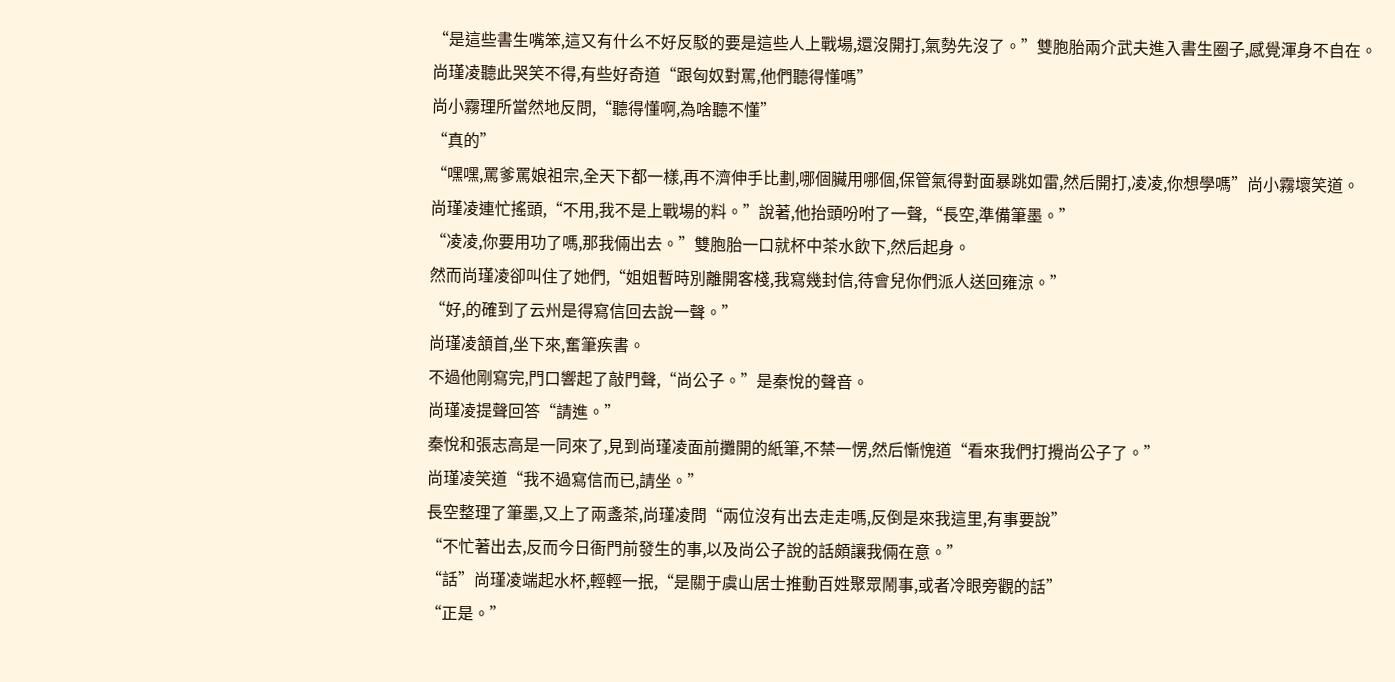“是這些書生嘴笨,這又有什么不好反駁的要是這些人上戰場,還沒開打,氣勢先沒了。”雙胞胎兩介武夫進入書生圈子,感覺渾身不自在。
尚瑾凌聽此哭笑不得,有些好奇道“跟匈奴對罵,他們聽得懂嗎”
尚小霧理所當然地反問,“聽得懂啊,為啥聽不懂”
“真的”
“嘿嘿,罵爹罵娘祖宗,全天下都一樣,再不濟伸手比劃,哪個臟用哪個,保管氣得對面暴跳如雷,然后開打,凌凌,你想學嗎”尚小霧壞笑道。
尚瑾凌連忙搖頭,“不用,我不是上戰場的料。”說著,他抬頭吩咐了一聲,“長空,準備筆墨。”
“凌凌,你要用功了嗎,那我倆出去。”雙胞胎一口就杯中茶水飲下,然后起身。
然而尚瑾凌卻叫住了她們,“姐姐暫時別離開客棧,我寫幾封信,待會兒你們派人送回雍涼。”
“好,的確到了云州是得寫信回去說一聲。”
尚瑾凌頷首,坐下來,奮筆疾書。
不過他剛寫完,門口響起了敲門聲,“尚公子。”是秦悅的聲音。
尚瑾凌提聲回答“請進。”
秦悅和張志高是一同來了,見到尚瑾凌面前攤開的紙筆,不禁一愣,然后慚愧道“看來我們打攪尚公子了。”
尚瑾凌笑道“我不過寫信而已,請坐。”
長空整理了筆墨,又上了兩盞茶,尚瑾凌問“兩位沒有出去走走嗎,反倒是來我這里,有事要說”
“不忙著出去,反而今日衙門前發生的事,以及尚公子說的話頗讓我倆在意。”
“話”尚瑾凌端起水杯,輕輕一抿,“是關于虞山居士推動百姓聚眾鬧事,或者冷眼旁觀的話”
“正是。”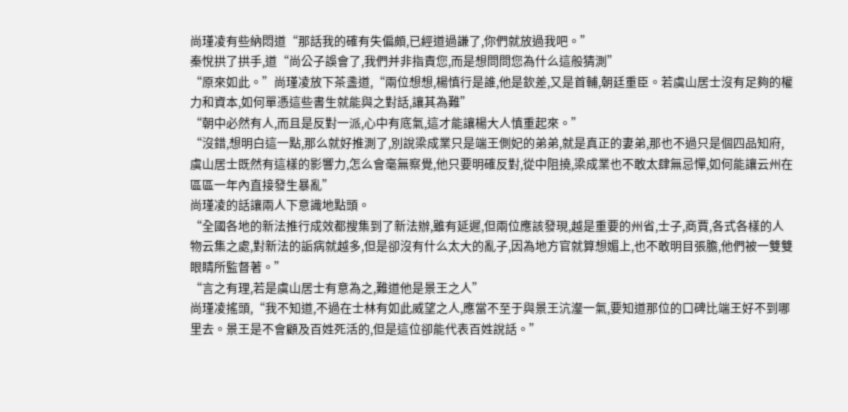尚瑾凌有些納悶道“那話我的確有失偏頗,已經道過謙了,你們就放過我吧。”
秦悅拱了拱手,道“尚公子誤會了,我們并非指責您,而是想問問您為什么這般猜測”
“原來如此。”尚瑾凌放下茶盞道,“兩位想想,楊慎行是誰,他是欽差,又是首輔,朝廷重臣。若虞山居士沒有足夠的權力和資本,如何單憑這些書生就能與之對話,讓其為難”
“朝中必然有人,而且是反對一派,心中有底氣,這才能讓楊大人慎重起來。”
“沒錯,想明白這一點,那么就好推測了,別說梁成業只是端王側妃的弟弟,就是真正的妻弟,那也不過只是個四品知府,虞山居士既然有這樣的影響力,怎么會毫無察覺,他只要明確反對,從中阻撓,梁成業也不敢太肆無忌憚,如何能讓云州在區區一年內直接發生暴亂”
尚瑾凌的話讓兩人下意識地點頭。
“全國各地的新法推行成效都搜集到了新法辦,雖有延遲,但兩位應該發現,越是重要的州省,士子,商賈,各式各樣的人物云集之處,對新法的詬病就越多,但是卻沒有什么太大的亂子,因為地方官就算想媚上,也不敢明目張膽,他們被一雙雙眼睛所監督著。”
“言之有理,若是虞山居士有意為之,難道他是景王之人”
尚瑾凌搖頭,“我不知道,不過在士林有如此威望之人,應當不至于與景王沆瀣一氣,要知道那位的口碑比端王好不到哪里去。景王是不會顧及百姓死活的,但是這位卻能代表百姓說話。”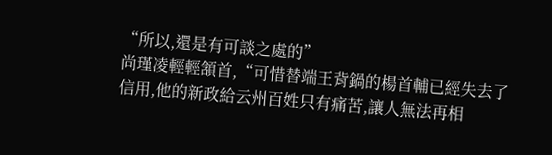“所以,還是有可談之處的”
尚瑾凌輕輕頷首,“可惜替端王背鍋的楊首輔已經失去了信用,他的新政給云州百姓只有痛苦,讓人無法再相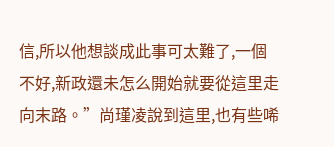信,所以他想談成此事可太難了,一個不好,新政還未怎么開始就要從這里走向末路。”尚瑾凌說到這里,也有些唏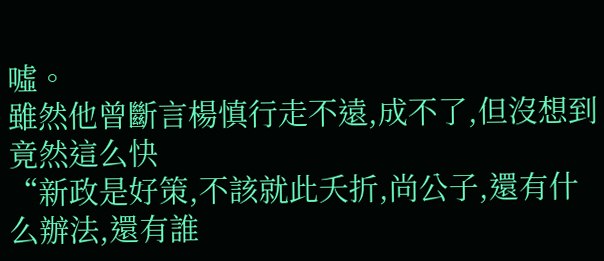噓。
雖然他曾斷言楊慎行走不遠,成不了,但沒想到竟然這么快
“新政是好策,不該就此夭折,尚公子,還有什么辦法,還有誰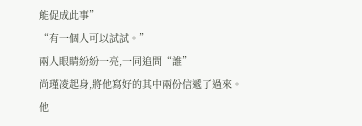能促成此事”
“有一個人可以試試。”
兩人眼睛紛紛一亮,一同追問“誰”
尚瑾凌起身,將他寫好的其中兩份信遞了過來。
他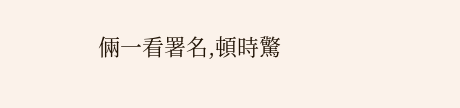倆一看署名,頓時驚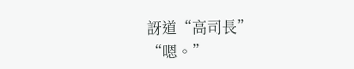訝道“高司長”
“嗯。”